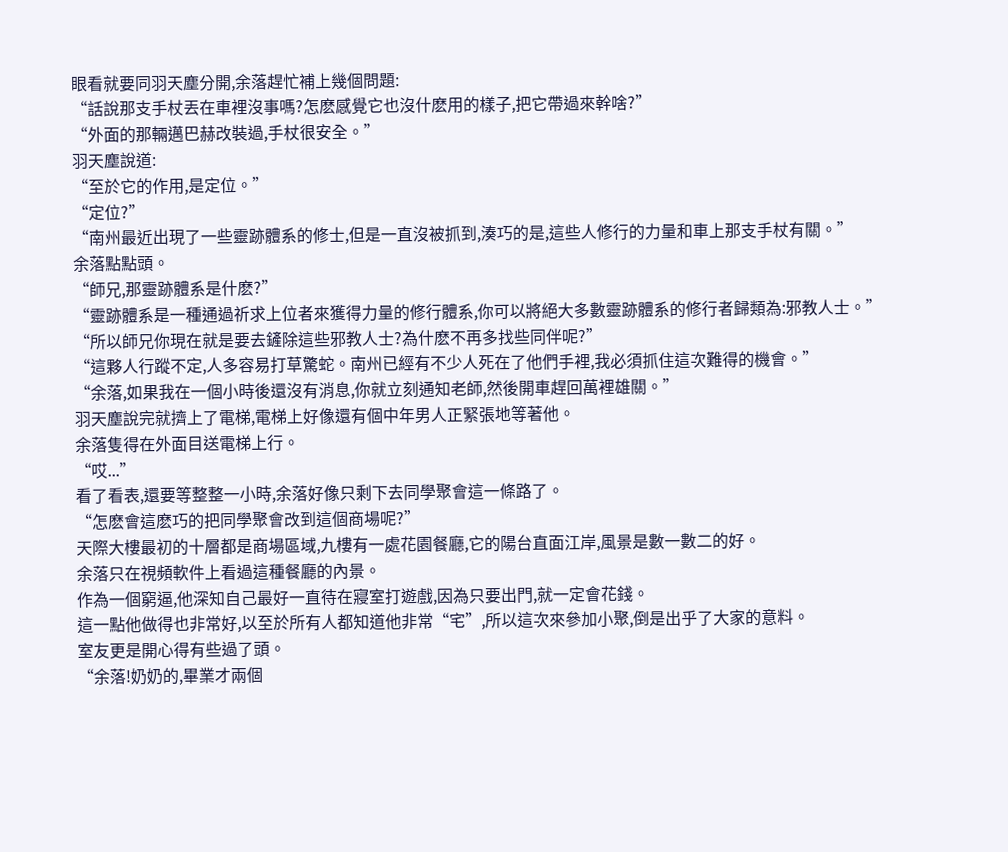眼看就要同羽天塵分開,余落趕忙補上幾個問題:
“話說那支手杖丟在車裡沒事嗎?怎麽感覺它也沒什麽用的樣子,把它帶過來幹啥?”
“外面的那輛邁巴赫改裝過,手杖很安全。”
羽天塵說道:
“至於它的作用,是定位。”
“定位?”
“南州最近出現了一些靈跡體系的修士,但是一直沒被抓到,湊巧的是,這些人修行的力量和車上那支手杖有關。”
余落點點頭。
“師兄,那靈跡體系是什麽?”
“靈跡體系是一種通過祈求上位者來獲得力量的修行體系,你可以將絕大多數靈跡體系的修行者歸類為:邪教人士。”
“所以師兄你現在就是要去鏟除這些邪教人士?為什麽不再多找些同伴呢?”
“這夥人行蹤不定,人多容易打草驚蛇。南州已經有不少人死在了他們手裡,我必須抓住這次難得的機會。”
“余落,如果我在一個小時後還沒有消息,你就立刻通知老師,然後開車趕回萬裡雄關。”
羽天塵說完就擠上了電梯,電梯上好像還有個中年男人正緊張地等著他。
余落隻得在外面目送電梯上行。
“哎...”
看了看表,還要等整整一小時,余落好像只剩下去同學聚會這一條路了。
“怎麽會這麽巧的把同學聚會改到這個商場呢?”
天際大樓最初的十層都是商場區域,九樓有一處花園餐廳,它的陽台直面江岸,風景是數一數二的好。
余落只在視頻軟件上看過這種餐廳的內景。
作為一個窮逼,他深知自己最好一直待在寢室打遊戲,因為只要出門,就一定會花錢。
這一點他做得也非常好,以至於所有人都知道他非常“宅”,所以這次來參加小聚,倒是出乎了大家的意料。
室友更是開心得有些過了頭。
“余落!奶奶的,畢業才兩個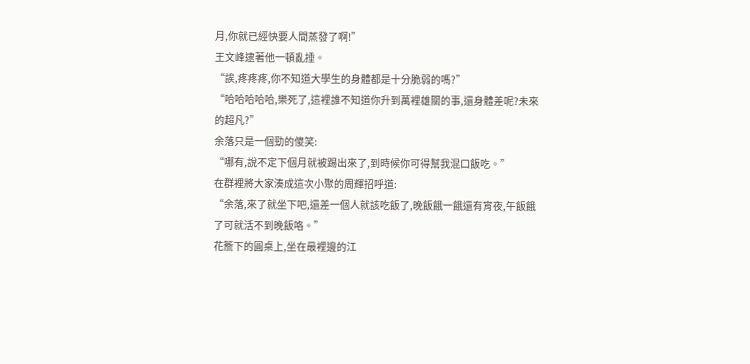月,你就已經快要人間蒸發了啊!”
王文峰逮著他一頓亂捶。
“誒,疼疼疼,你不知道大學生的身體都是十分脆弱的嗎?”
“哈哈哈哈哈,樂死了,這裡誰不知道你升到萬裡雄關的事,還身體差呢?未來的超凡?”
余落只是一個勁的傻笑:
“哪有,說不定下個月就被踢出來了,到時候你可得幫我混口飯吃。”
在群裡將大家湊成這次小聚的周輝招呼道:
“余落,來了就坐下吧,還差一個人就該吃飯了,晚飯餓一餓還有宵夜,午飯餓了可就活不到晚飯咯。”
花簷下的圓桌上,坐在最裡邊的江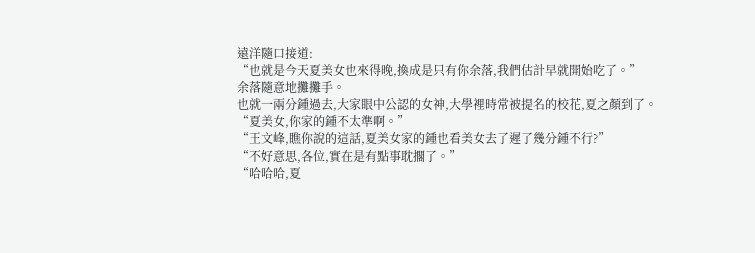遠洋隨口接道:
“也就是今天夏美女也來得晚,換成是只有你余落,我們估計早就開始吃了。”
余落隨意地攤攤手。
也就一兩分鍾過去,大家眼中公認的女神,大學裡時常被提名的校花,夏之顏到了。
“夏美女,你家的鍾不太準啊。”
“王文峰,瞧你說的這話,夏美女家的鍾也看美女去了遲了幾分鍾不行?”
“不好意思,各位,實在是有點事耽擱了。”
“哈哈哈,夏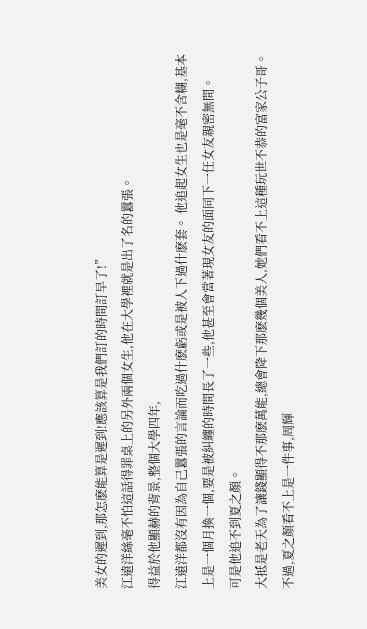美女的遲到,那怎麽能算是遲到!應該算是我們訂的時間訂早了!”
江遠洋絲毫不怕這話得罪桌上的另外兩個女生,他在大學裡就是出了名的囂張。
得益於他顯赫的背景,整個大學四年,
江遠洋都沒有因為自己囂張的言論而吃過什麽虧或是被人下過什麽套。 他追起女生也是毫不含糊,基本上是一個月換一個,要是被糾纏的時間長了一些,他甚至會當著現女友的面同下一任女友親密無間。
可是他追不到夏之顏。
大抵是老天為了讓錢顯得不那麽萬能,總會降下那麽幾個美人,她們看不上這種玩世不恭的富家公子哥。
不過,夏之顏看不上是一件事,周輝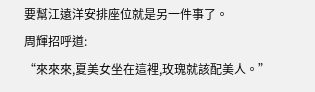要幫江遠洋安排座位就是另一件事了。
周輝招呼道:
“來來來,夏美女坐在這裡,玫瑰就該配美人。”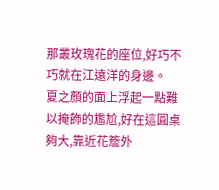那叢玫瑰花的座位,好巧不巧就在江遠洋的身邊。
夏之顏的面上浮起一點難以掩飾的尷尬,好在這圓桌夠大,靠近花簷外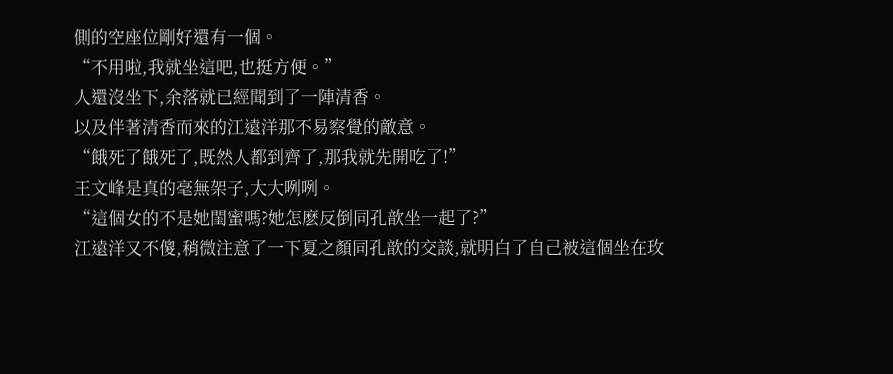側的空座位剛好還有一個。
“不用啦,我就坐這吧,也挺方便。”
人還沒坐下,余落就已經聞到了一陣清香。
以及伴著清香而來的江遠洋那不易察覺的敵意。
“餓死了餓死了,既然人都到齊了,那我就先開吃了!”
王文峰是真的毫無架子,大大咧咧。
“這個女的不是她閨蜜嗎?她怎麽反倒同孔歆坐一起了?”
江遠洋又不傻,稍微注意了一下夏之顏同孔歆的交談,就明白了自己被這個坐在玫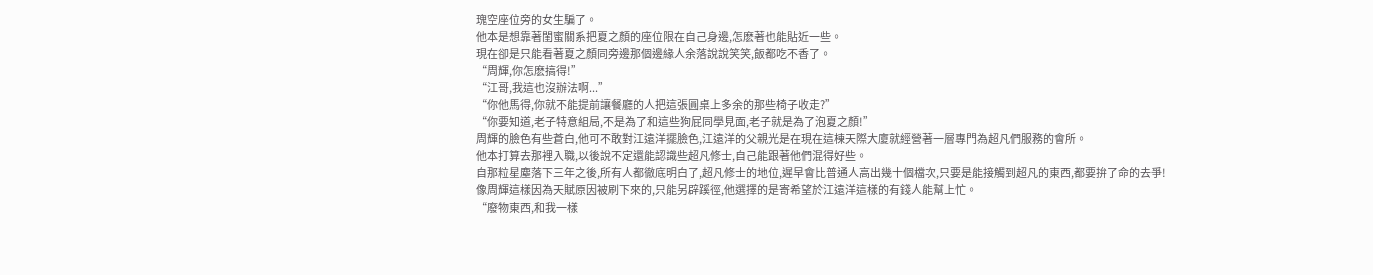瑰空座位旁的女生騙了。
他本是想靠著閨蜜關系把夏之顏的座位限在自己身邊,怎麽著也能貼近一些。
現在卻是只能看著夏之顏同旁邊那個邊緣人余落說說笑笑,飯都吃不香了。
“周輝,你怎麽搞得!”
“江哥,我這也沒辦法啊...”
“你他馬得,你就不能提前讓餐廳的人把這張圓桌上多余的那些椅子收走?”
“你要知道,老子特意組局,不是為了和這些狗屁同學見面,老子就是為了泡夏之顏!”
周輝的臉色有些蒼白,他可不敢對江遠洋擺臉色,江遠洋的父親光是在現在這棟天際大廈就經營著一層專門為超凡們服務的會所。
他本打算去那裡入職,以後說不定還能認識些超凡修士,自己能跟著他們混得好些。
自那粒星塵落下三年之後,所有人都徹底明白了,超凡修士的地位,遲早會比普通人高出幾十個檔次,只要是能接觸到超凡的東西,都要拚了命的去爭!
像周輝這樣因為天賦原因被刷下來的,只能另辟蹊徑,他選擇的是寄希望於江遠洋這樣的有錢人能幫上忙。
“廢物東西,和我一樣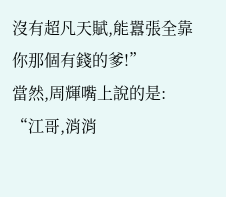沒有超凡天賦,能囂張全靠你那個有錢的爹!”
當然,周輝嘴上說的是:
“江哥,消消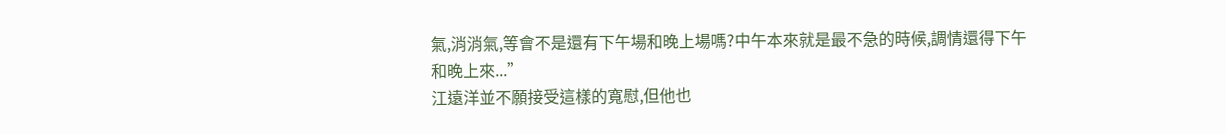氣,消消氣,等會不是還有下午場和晚上場嗎?中午本來就是最不急的時候,調情還得下午和晚上來...”
江遠洋並不願接受這樣的寬慰,但他也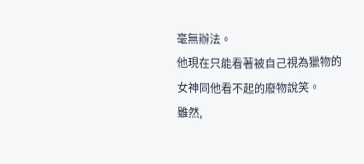毫無辦法。
他現在只能看著被自己視為獵物的女神同他看不起的廢物說笑。
雖然,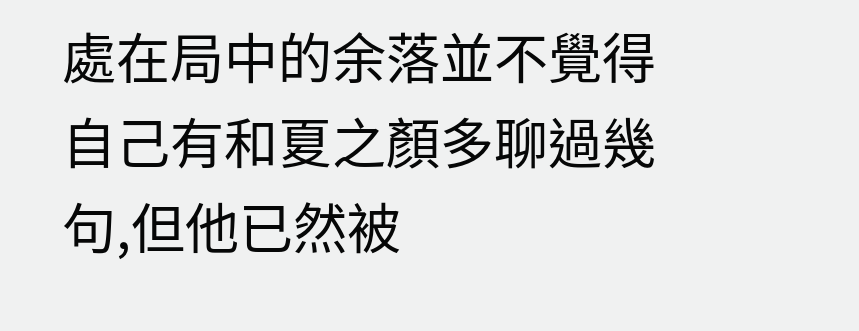處在局中的余落並不覺得自己有和夏之顏多聊過幾句,但他已然被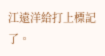江遠洋給打上標記了。